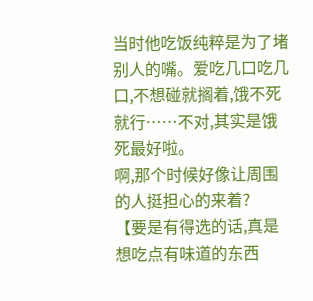当时他吃饭纯粹是为了堵别人的嘴。爱吃几口吃几口,不想碰就搁着,饿不死就行……不对,其实是饿死最好啦。
啊,那个时候好像让周围的人挺担心的来着?
【要是有得选的话,真是想吃点有味道的东西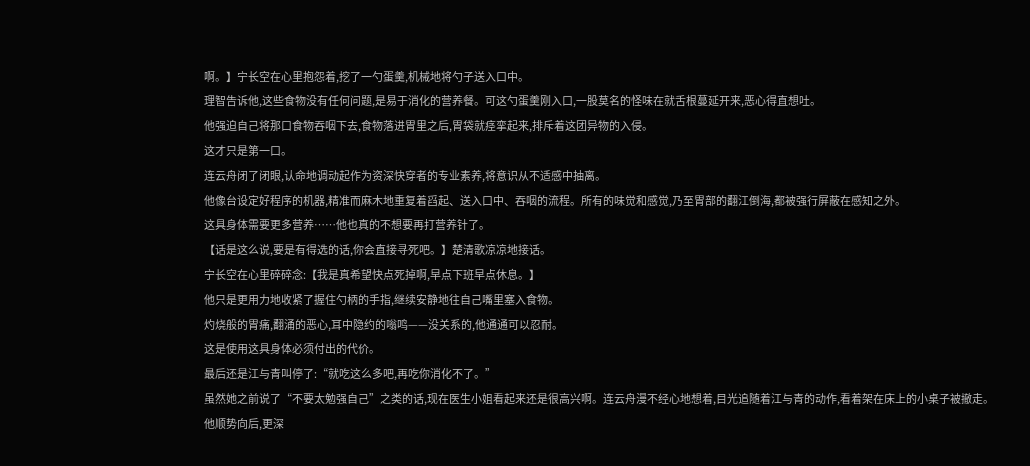啊。】宁长空在心里抱怨着,挖了一勺蛋羹,机械地将勺子送入口中。
理智告诉他,这些食物没有任何问题,是易于消化的营养餐。可这勺蛋羹刚入口,一股莫名的怪味在就舌根蔓延开来,恶心得直想吐。
他强迫自己将那口食物吞咽下去,食物落进胃里之后,胃袋就痉挛起来,排斥着这团异物的入侵。
这才只是第一口。
连云舟闭了闭眼,认命地调动起作为资深快穿者的专业素养,将意识从不适感中抽离。
他像台设定好程序的机器,精准而麻木地重复着舀起、送入口中、吞咽的流程。所有的味觉和感觉,乃至胃部的翻江倒海,都被强行屏蔽在感知之外。
这具身体需要更多营养……他也真的不想要再打营养针了。
【话是这么说,要是有得选的话,你会直接寻死吧。】楚清歌凉凉地接话。
宁长空在心里碎碎念:【我是真希望快点死掉啊,早点下班早点休息。】
他只是更用力地收紧了握住勺柄的手指,继续安静地往自己嘴里塞入食物。
灼烧般的胃痛,翻涌的恶心,耳中隐约的嗡鸣——没关系的,他通通可以忍耐。
这是使用这具身体必须付出的代价。
最后还是江与青叫停了:“就吃这么多吧,再吃你消化不了。”
虽然她之前说了“不要太勉强自己”之类的话,现在医生小姐看起来还是很高兴啊。连云舟漫不经心地想着,目光追随着江与青的动作,看着架在床上的小桌子被撤走。
他顺势向后,更深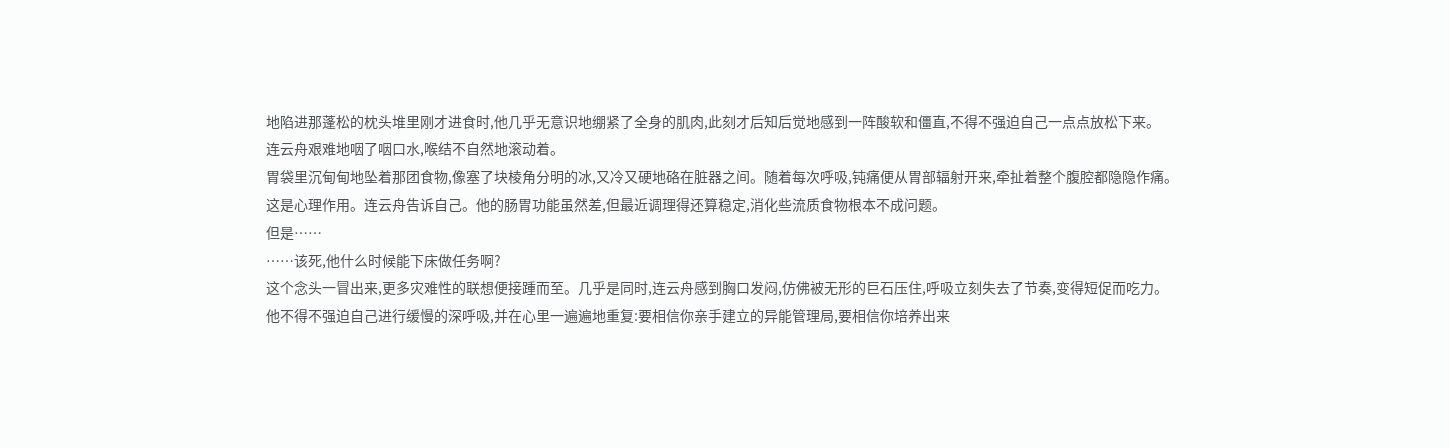地陷进那蓬松的枕头堆里刚才进食时,他几乎无意识地绷紧了全身的肌肉,此刻才后知后觉地感到一阵酸软和僵直,不得不强迫自己一点点放松下来。
连云舟艰难地咽了咽口水,喉结不自然地滚动着。
胃袋里沉甸甸地坠着那团食物,像塞了块棱角分明的冰,又冷又硬地硌在脏器之间。随着每次呼吸,钝痛便从胃部辐射开来,牵扯着整个腹腔都隐隐作痛。
这是心理作用。连云舟告诉自己。他的肠胃功能虽然差,但最近调理得还算稳定,消化些流质食物根本不成问题。
但是……
……该死,他什么时候能下床做任务啊?
这个念头一冒出来,更多灾难性的联想便接踵而至。几乎是同时,连云舟感到胸口发闷,仿佛被无形的巨石压住,呼吸立刻失去了节奏,变得短促而吃力。
他不得不强迫自己进行缓慢的深呼吸,并在心里一遍遍地重复:要相信你亲手建立的异能管理局,要相信你培养出来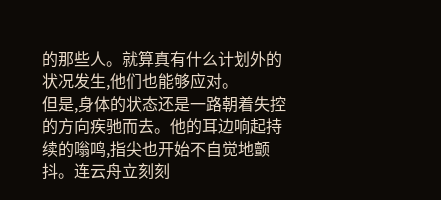的那些人。就算真有什么计划外的状况发生,他们也能够应对。
但是,身体的状态还是一路朝着失控的方向疾驰而去。他的耳边响起持续的嗡鸣,指尖也开始不自觉地颤抖。连云舟立刻刻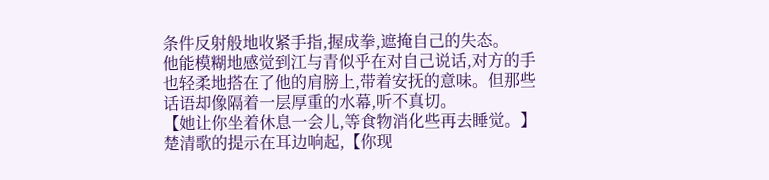条件反射般地收紧手指,握成拳,遮掩自己的失态。
他能模糊地感觉到江与青似乎在对自己说话,对方的手也轻柔地搭在了他的肩膀上,带着安抚的意味。但那些话语却像隔着一层厚重的水幕,听不真切。
【她让你坐着休息一会儿,等食物消化些再去睡觉。】楚清歌的提示在耳边响起,【你现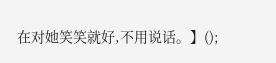在对她笑笑就好,不用说话。】();